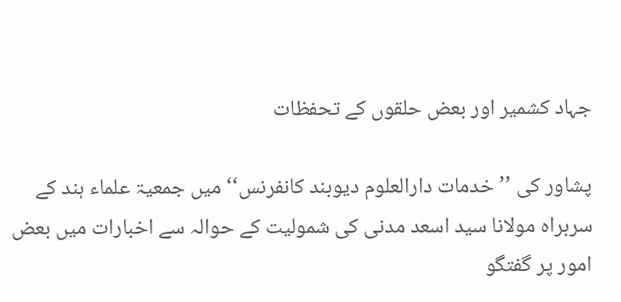جہاد کشمیر اور بعض حلقوں کے تحفظات

پشاور کی ’’خدمات دارالعلوم دیوبند کانفرنس‘‘ میں جمعیۃ علماء ہند کے سربراہ مولانا سید اسعد مدنی کی شمولیت کے حوالہ سے اخبارات میں بعض امور پر گفتگو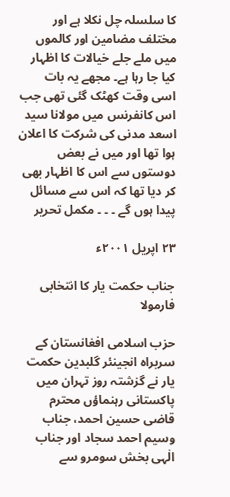کا سلسلہ چل نکلا ہے اور مختلف مضامین اور کالموں میں ملے جلے خیالات کا اظہار کیا جا رہا ہے۔ مجھے یہ بات اسی وقت کھٹک گئی تھی جب اس کانفرنس میں مولانا سید اسعد مدنی کی شرکت کا اعلان ہوا تھا اور میں نے بعض دوستوں سے اس کا اظہار بھی کر دیا تھا کہ اس سے مسائل پیدا ہوں گے ۔ ۔ ۔ مکمل تحریر

۲۳ اپریل ۲۰۰۱ء

جناب حکمت یار کا انتخابی فارمولا

حزب اسلامی افغانستان کے سربراہ انجینئر گلبدین حکمت یار نے گزشتہ روز تہران میں پاکستانی رہنماؤں محترم قاضی حسین احمد، جناب وسیم احمد سجاد اور جناب الٰہی بخش سومرو سے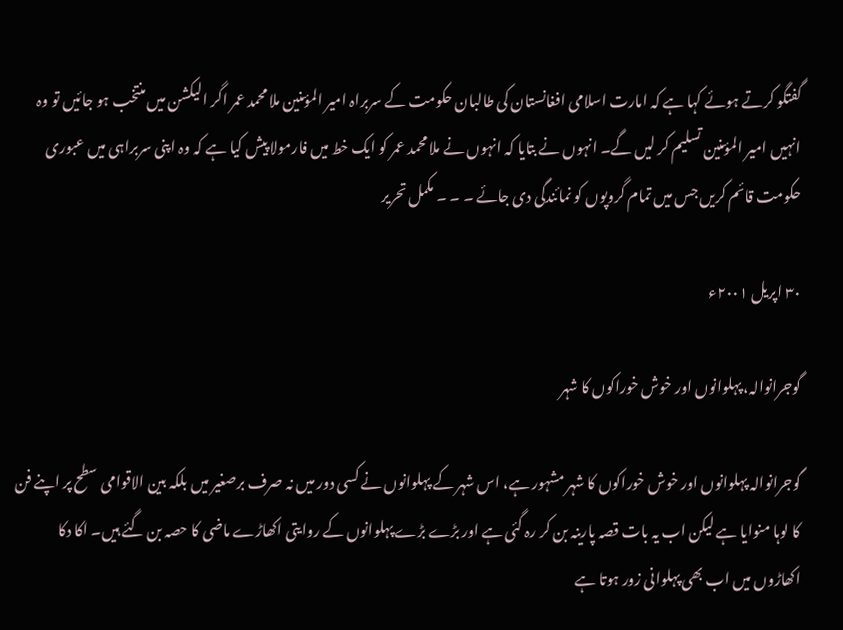گفتگو کرتے ہوئے کہا ہے کہ امارت اسلامی افغانستان کی طالبان حکومت کے سربراہ امیر المؤمنین ملا محمد عمر اگر الیکشن میں منتخب ہو جائیں تو وہ انہیں امیر المؤمنین تسلیم کر لیں گے۔ انہوں نے بتایا کہ انہوں نے ملا محمد عمر کو ایک خط میں فارمولا پیش کیا ہے کہ وہ اپنی سربراہی میں عبوری حکومت قائم کریں جس میں تمام گروپوں کو نمائندگی دی جائے ۔ ۔ ۔ مکمل تحریر

۳۰ اپریل ۲۰۰۱ء

گوجرانوالہ، پہلوانوں اور خوش خوراکوں کا شہر

گوجرانوالہ پہلوانوں اور خوش خوراکوں کا شہر مشہور ہے، اس شہر کے پہلوانوں نے کسی دور میں نہ صرف برصغیر میں بلکہ بین الاقوامی سطح پر اپنے فن کا لوہا منوایا ہے لیکن اب یہ بات قصہ پارینہ بن کر رہ گئی ہے اور بڑے بڑے پہلوانوں کے روایتی اکھاڑے ماضی کا حصہ بن گئے ہیں۔ اکا دکا اکھاڑوں میں اب بھی پہلوانی زور ہوتا ہے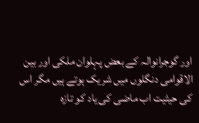اور گوجرانوالہ کے بعض پہلوان ملکی اور بین الاقوامی دنگلوں میں شریک ہوتے ہیں مگر اس کی حیثیت اب ماضی کی یاد کو تازہ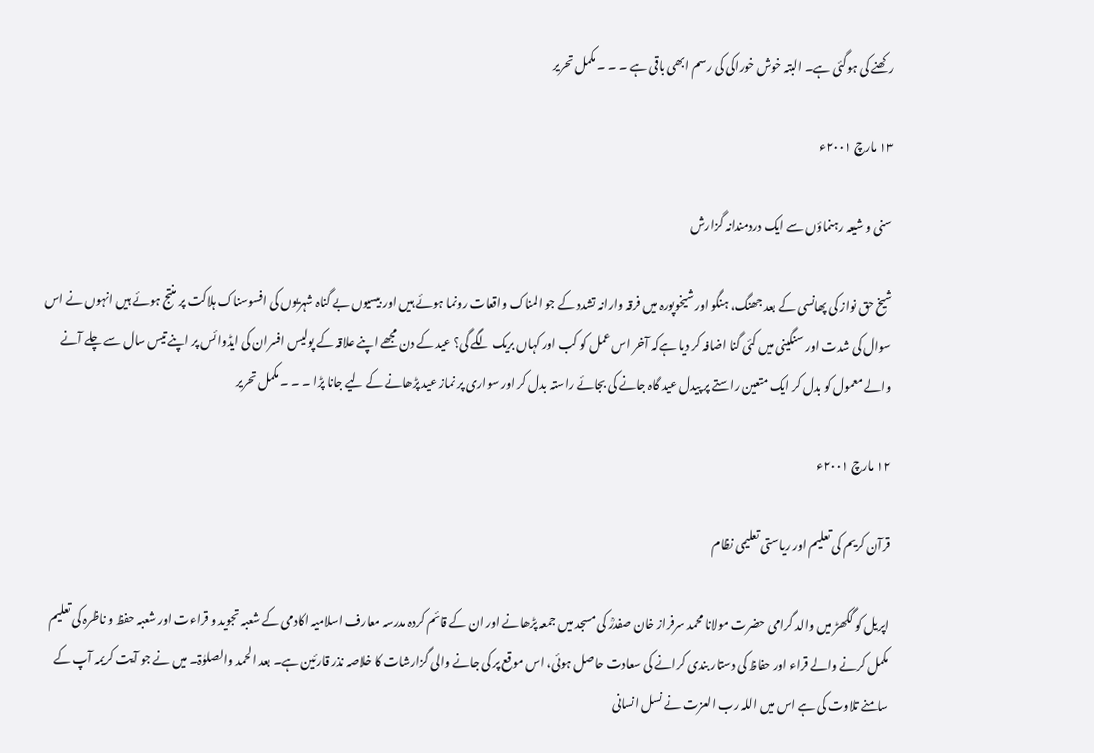رکھنے کی ہوگئی ہے۔ البتہ خوش خوراکی کی رسم ابھی باقی ہے ۔ ۔ ۔ مکمل تحریر

۱۳ مارچ ۲۰۰۱ء

سنی و شیعہ رہنماؤں سے ایک دردمندانہ گزارش

شیخ حق نواز کی پھانسی کے بعد جھنگ، ہنگو اور شیخوپورہ میں فرقہ وارانہ تشدد کے جو المناک واقعات رونما ہوئے ہیں اور بیسیوں بے گناہ شہریوں کی افسوسناک ہلاکت پر منتج ہوئے ہیں انہوں نے اس سوال کی شدت اور سنگینی میں کئی گنا اضافہ کر دیا ہےکہ آخر اس عمل کو کب اور کہاں بریک لگے گی؟ عید کے دن مجھے اپنے علاقہ کے پولیس افسران کی ایڈوائس پر اپنے تیس سال سے چلے آنے والے معمول کو بدل کر ایک متعین راستے پر پیدل عید گاہ جانے کی بجائے راستہ بدل کر اور سواری پر نماز عید پڑھانے کے لیے جانا پڑا ۔ ۔ ۔ مکمل تحریر

۱۲ مارچ ۲۰۰۱ء

قرآن کریم کی تعلیم اور ریاستی تعلیمی نظام

اپریل کو گکھڑ میں والد گرامی حضرت مولانا محمد سرفراز خان صفدرؒ کی مسجد میں جمعہ پڑھانے اور ان کے قائم کردہ مدرسہ معارف اسلامیہ اکادمی کے شعبہ تجوید و قراءت اور شعبہ حفظ و ناظرہ کی تعلیم مکمل کرنے والے قراء اور حفاظ کی دستار بندی کرانے کی سعادت حاصل ہوئی، اس موقع پر کی جانے والی گزارشات کا خلاصہ نذر قارئین ہے۔ بعد الحمد والصلوٰۃ۔ میں نے جو آیت کریمہ آپ کے سامنے تلاوت کی ہے اس میں اللہ رب العزت نے نسل انسانی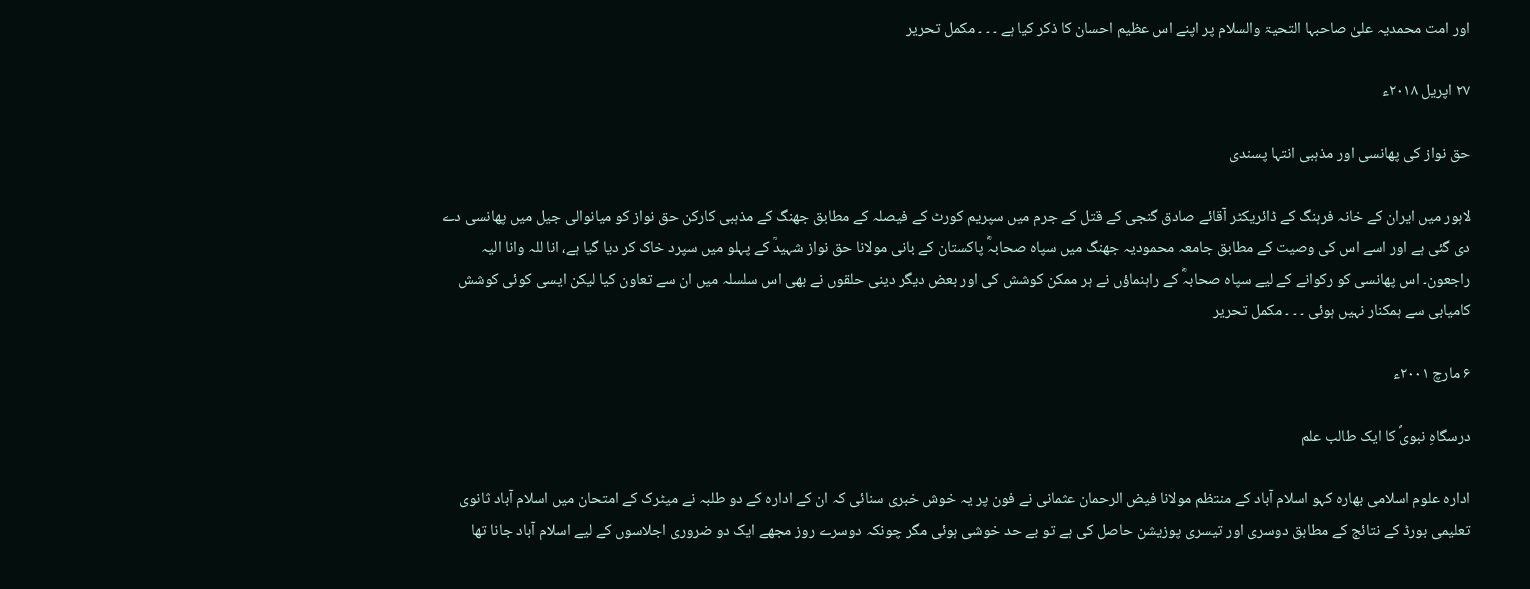اور امت محمدیہ علیٰ صاحبہا التحیۃ والسلام پر اپنے اس عظیم احسان کا ذکر کیا ہے ۔ ۔ ۔ مکمل تحریر

۲۷ اپریل ۲۰۱۸ء

حق نواز کی پھانسی اور مذہبی انتہا پسندی

لاہور میں ایران کے خانہ فرہنگ کے ڈائریکٹر آقائے صادق گنجی کے قتل کے جرم میں سپریم کورٹ کے فیصلہ کے مطابق جھنگ کے مذہبی کارکن حق نواز کو میانوالی جیل میں پھانسی دے دی گئی ہے اور اسے اس کی وصیت کے مطابق جامعہ محمودیہ جھنگ میں سپاہ صحابہؓ پاکستان کے بانی مولانا حق نواز شہیدؒ کے پہلو میں سپرد خاک کر دیا گیا ہے، انا للہ وانا الیہ راجعون۔ اس پھانسی کو رکوانے کے لیے سپاہ صحابہؓ کے راہنماؤں نے ہر ممکن کوشش کی اور بعض دیگر دینی حلقوں نے بھی اس سلسلہ میں ان سے تعاون کیا لیکن ایسی کوئی کوشش کامیابی سے ہمکنار نہیں ہوئی ۔ ۔ ۔ مکمل تحریر

۶ مارچ ۲۰۰۱ء

درسگاہِ نبویؐ کا ایک طالب علم

ادارہ علوم اسلامی بھارہ کہو اسلام آباد کے منتظم مولانا فیض الرحمان عثمانی نے فون پر یہ خوش خبری سنائی کہ ان کے ادارہ کے دو طلبہ نے میٹرک کے امتحان میں اسلام آباد ثانوی تعلیمی بورڈ کے نتائج کے مطابق دوسری اور تیسری پوزیشن حاصل کی ہے تو بے حد خوشی ہوئی مگر چونکہ دوسرے روز مجھے ایک دو ضروری اجلاسوں کے لیے اسلام آباد جانا تھا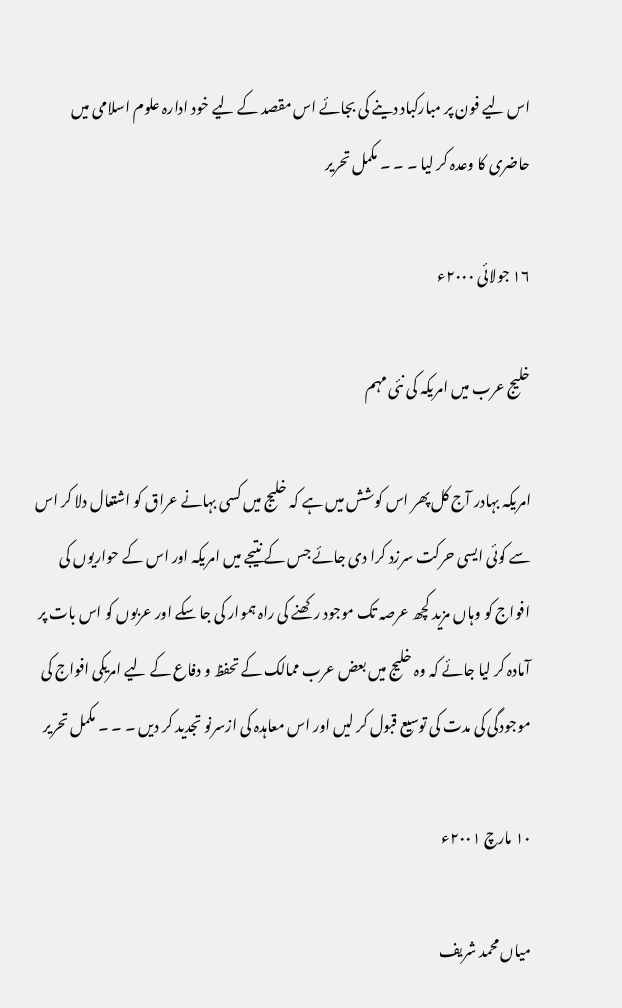اس لیے فون پر مبارکباد دینے کی بجائے اس مقصد کے لیے خود ادارہ علوم اسلامی میں حاضری کا وعدہ کر لیا ۔ ۔ ۔ مکمل تحریر

۱۶ جولائی ۲۰۰۰ء

خلیج عرب میں امریکہ کی نئی مہم

امریکہ بہادر آج کل پھر اس کوشش میں ہے کہ خلیج میں کسی بہانے عراق کو اشتعال دلا کر اس سے کوئی ایسی حرکت سرزد کرا دی جائے جس کے نتیجے میں امریکہ اور اس کے حواریوں کی افواج کو وہاں مزید کچھ عرصہ تک موجود رکھنے کی راہ ہموار کی جا سکے اور عربوں کو اس بات پر آمادہ کر لیا جائے کہ وہ خلیج میں بعض عرب ممالک کے تحفظ و دفاع کے لیے امریکی افواج کی موجودگی کی مدت کی توسیع قبول کر لیں اور اس معاہدہ کی ازسرنو تجدید کر دیں ۔ ۔ ۔ مکمل تحریر

۱۰ مارچ ۲۰۰۱ء

میاں محمد شریف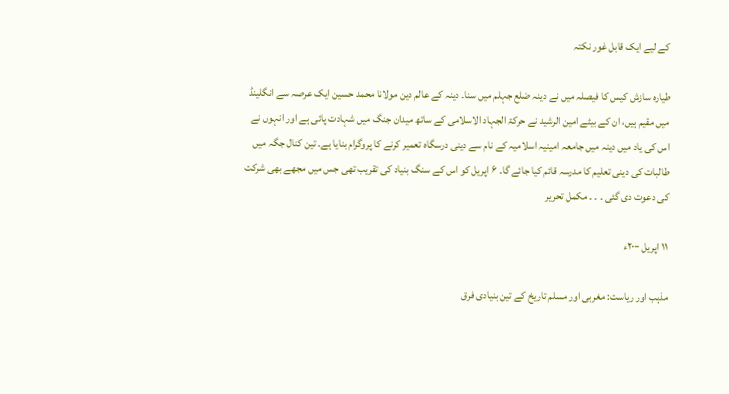کے لیے ایک قابل غور نکتہ

طیارہ سازش کیس کا فیصلہ میں نے دینہ ضلع جہلم میں سنا۔ دینہ کے عالم دین مولانا محمد حسین ایک عرصہ سے انگلینڈ میں مقیم ہیں، ان کے بیٹے امین الرشید نے حرکۃ الجہاد الاسلامی کے ساتھ میدان جنگ میں شہادت پائی ہے اور انہوں نے اس کی یاد میں دینہ میں جامعہ امینیہ اسلامیہ کے نام سے دینی درسگاہ تعمیر کرنے کا پروگرام بنایا ہے۔ تین کنال جگہ میں طالبات کی دینی تعلیم کا مدرسہ قائم کیا جائے گا۔ ۶ اپریل کو اس کے سنگ بنیاد کی تقریب تھی جس میں مجھے بھی شرکت کی دعوت دی گئی ۔ ۔ ۔ مکمل تحریر

۱۱ اپریل ۲۰۰۰ء

مذہب اور ریاست: مغربی اور مسلم تاریخ کے تین بنیادی فرق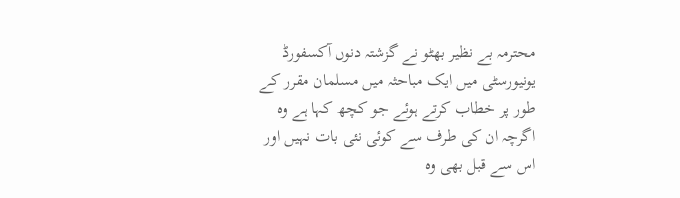محترمہ بے نظیر بھٹو نے گزشتہ دنوں آکسفورڈ یونیورسٹی میں ایک مباحثہ میں مسلمان مقرر کے طور پر خطاب کرتے ہوئے جو کچھ کہا ہے وہ اگرچہ ان کی طرف سے کوئی نئی بات نہیں اور اس سے قبل بھی وہ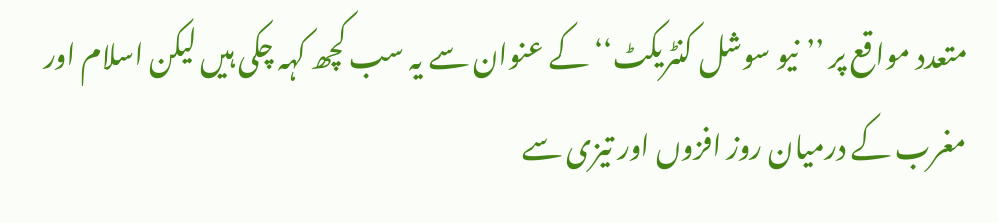متعدد مواقع پر ’’نیو سوشل کنٹریکٹ‘‘ کے عنوان سے یہ سب کچھ کہہ چکی ہیں لیکن اسلام اور مغرب کے درمیان روز افزوں اور تیزی سے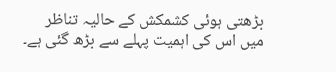بڑھتی ہوئی کشمکش کے حالیہ تناظر میں اس کی اہمیت پہلے سے بڑھ گئی ہے۔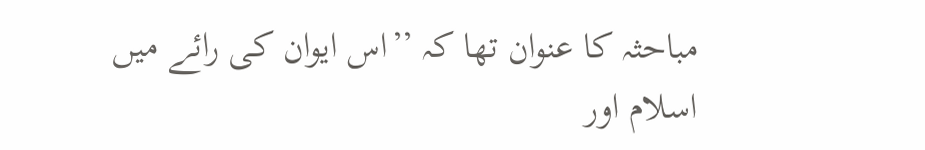مباحثہ کا عنوان تھا کہ ’’اس ایوان کی رائے میں اسلام اور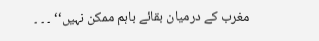مغرب کے درمیان بقائے باہم ممکن نہیں‘‘ ۔ ۔ ۔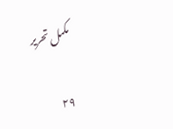مکمل تحریر

۲۹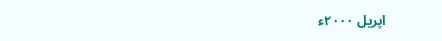اپریل ۲۰۰۰ء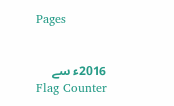Pages


2016ء سے
Flag Counter